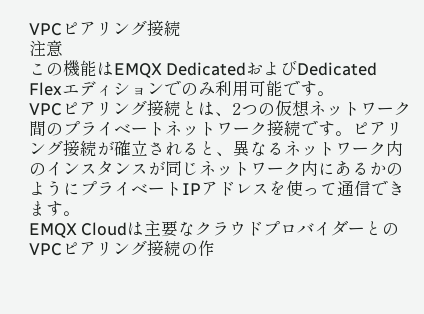VPCピアリング接続
注意
この機能はEMQX DedicatedおよびDedicated Flexエディションでのみ利用可能です。
VPCピアリング接続とは、2つの仮想ネットワーク間のプライベートネットワーク接続です。ピアリング接続が確立されると、異なるネットワーク内のインスタンスが同じネットワーク内にあるかのようにプライベートIPアドレスを使って通信できます。
EMQX Cloudは主要なクラウドプロバイダーとのVPCピアリング接続の作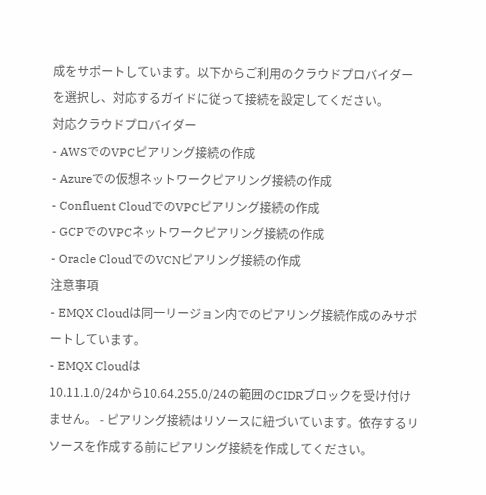成をサポートしています。以下からご利用のクラウドプロバイダーを選択し、対応するガイドに従って接続を設定してください。
対応クラウドプロバイダー
- AWSでのVPCピアリング接続の作成
- Azureでの仮想ネットワークピアリング接続の作成
- Confluent CloudでのVPCピアリング接続の作成
- GCPでのVPCネットワークピアリング接続の作成
- Oracle CloudでのVCNピアリング接続の作成
注意事項
- EMQX Cloudは同一リージョン内でのピアリング接続作成のみサポートしています。
- EMQX Cloudは
10.11.1.0/24から10.64.255.0/24の範囲のCIDRブロックを受け付けません。 - ピアリング接続はリソースに紐づいています。依存するリソースを作成する前にピアリング接続を作成してください。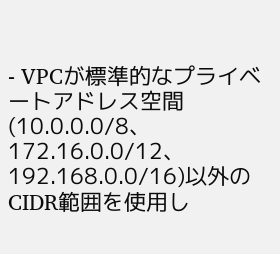- VPCが標準的なプライベートアドレス空間(10.0.0.0/8、172.16.0.0/12、192.168.0.0/16)以外のCIDR範囲を使用し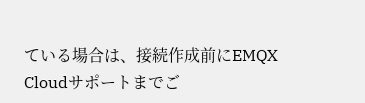ている場合は、接続作成前にEMQX Cloudサポートまでご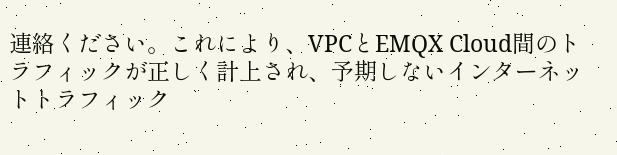連絡ください。これにより、VPCとEMQX Cloud間のトラフィックが正しく計上され、予期しないインターネットトラフィック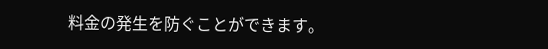料金の発生を防ぐことができます。